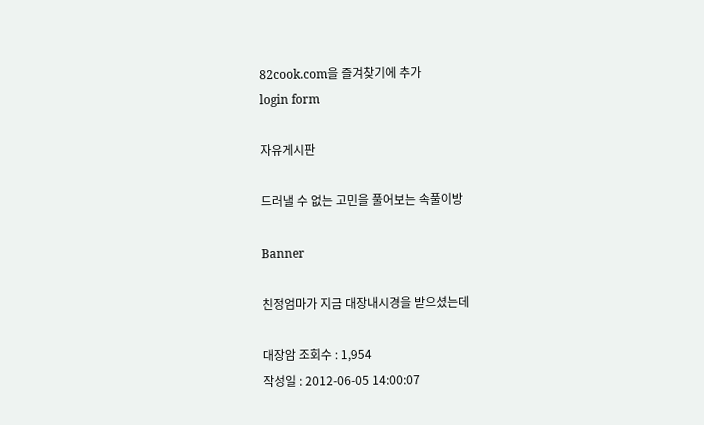82cook.com을 즐겨찾기에 추가
login form

자유게시판

드러낼 수 없는 고민을 풀어보는 속풀이방

Banner

친정엄마가 지금 대장내시경을 받으셨는데

대장암 조회수 : 1,954
작성일 : 2012-06-05 14:00:07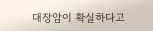대장암이 확실하다고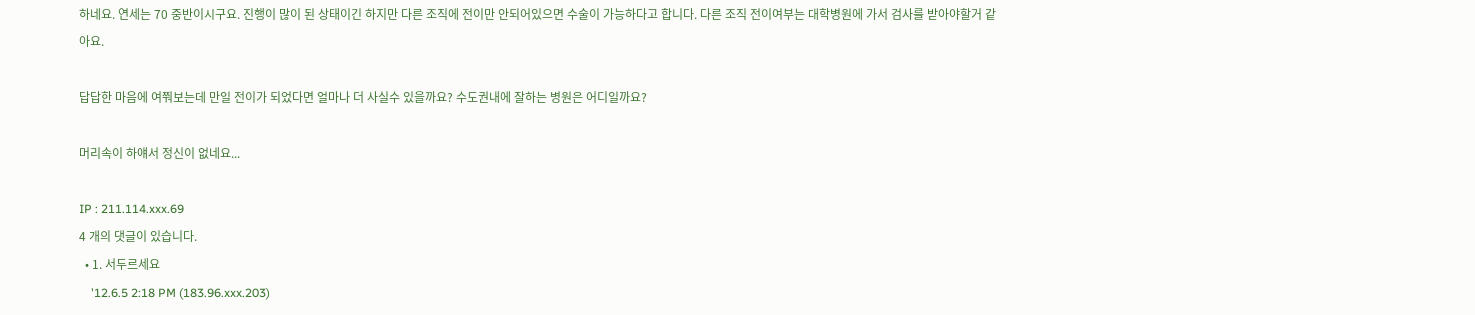하네요. 연세는 70 중반이시구요. 진행이 많이 된 상태이긴 하지만 다른 조직에 전이만 안되어있으면 수술이 가능하다고 합니다. 다른 조직 전이여부는 대학병원에 가서 검사를 받아야할거 같아요.

답답한 마음에 여쭤보는데 만일 전이가 되었다면 얼마나 더 사실수 있을까요? 수도권내에 잘하는 병원은 어디일까요?

머리속이 하얘서 정신이 없네요...

IP : 211.114.xxx.69
4 개의 댓글이 있습니다.
  • 1. 서두르세요
    '12.6.5 2:18 PM (183.96.xxx.203)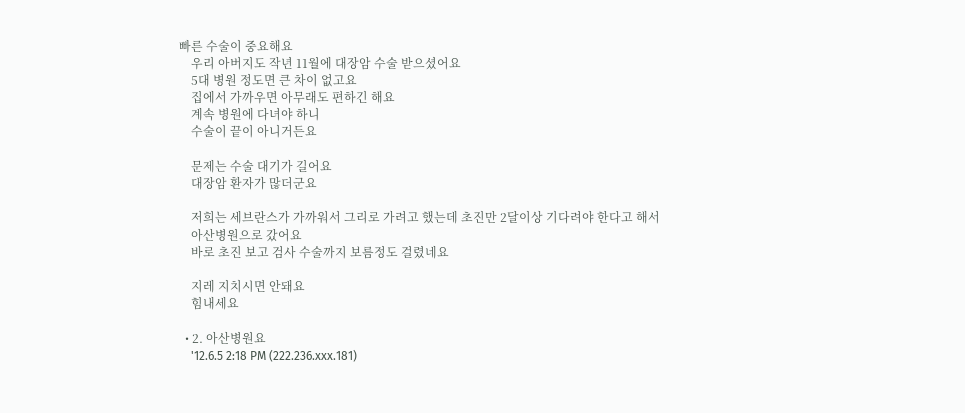빠른 수술이 중요해요
    우리 아버지도 작년 11월에 대장암 수술 받으셨어요
    5대 병원 정도면 큰 차이 없고요
    집에서 가까우면 아무래도 편하긴 해요
    계속 병원에 다녀야 하니
    수술이 끝이 아니거든요

    문제는 수술 대기가 길어요
    대장암 환자가 많더군요

    저희는 세브란스가 가까워서 그리로 가려고 했는데 초진만 2달이상 기다려야 한다고 해서
    아산병원으로 갔어요
    바로 초진 보고 검사 수술까지 보름정도 걸렸네요

    지레 지치시면 안돼요
    힘내세요

  • 2. 아산병원요
    '12.6.5 2:18 PM (222.236.xxx.181)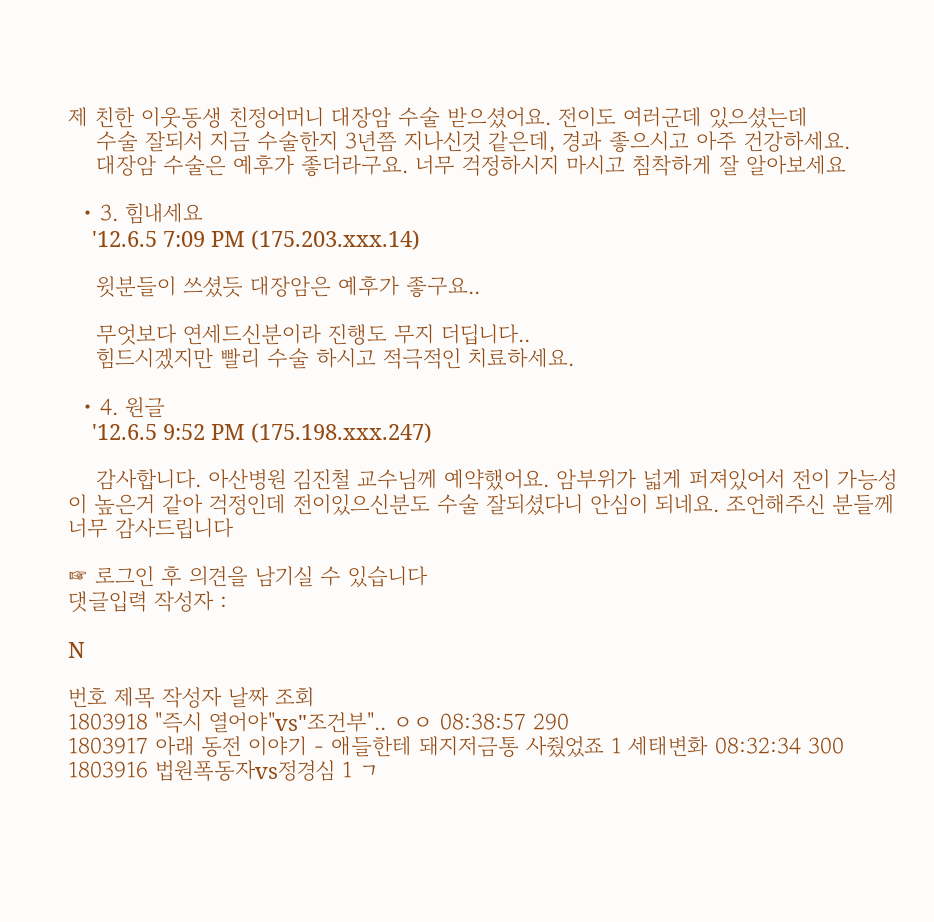제 친한 이웃동생 친정어머니 대장암 수술 받으셨어요. 전이도 여러군데 있으셨는데
    수술 잘되서 지금 수술한지 3년쯤 지나신것 같은데, 경과 좋으시고 아주 건강하세요.
    대장암 수술은 예후가 좋더라구요. 너무 걱정하시지 마시고 침착하게 잘 알아보세요

  • 3. 힘내세요
    '12.6.5 7:09 PM (175.203.xxx.14)

    윗분들이 쓰셨듯 대장암은 예후가 좋구요..

    무엇보다 연세드신분이라 진행도 무지 더딥니다..
    힘드시겠지만 빨리 수술 하시고 적극적인 치료하세요.

  • 4. 원글
    '12.6.5 9:52 PM (175.198.xxx.247)

    감사합니다. 아산병원 김진철 교수님께 예약했어요. 암부위가 넓게 퍼져있어서 전이 가능성이 높은거 같아 걱정인데 전이있으신분도 수술 잘되셨다니 안심이 되네요. 조언해주신 분들께 너무 감사드립니다

☞ 로그인 후 의견을 남기실 수 있습니다
댓글입력 작성자 :

N

번호 제목 작성자 날짜 조회
1803918 "즉시 열어야"vs"조건부".. ㅇㅇ 08:38:57 290
1803917 아래 동전 이야기 - 애들한테 돼지저금통 사줬었죠 1 세태변화 08:32:34 300
1803916 법원폭동자vs정경심 1 ㄱ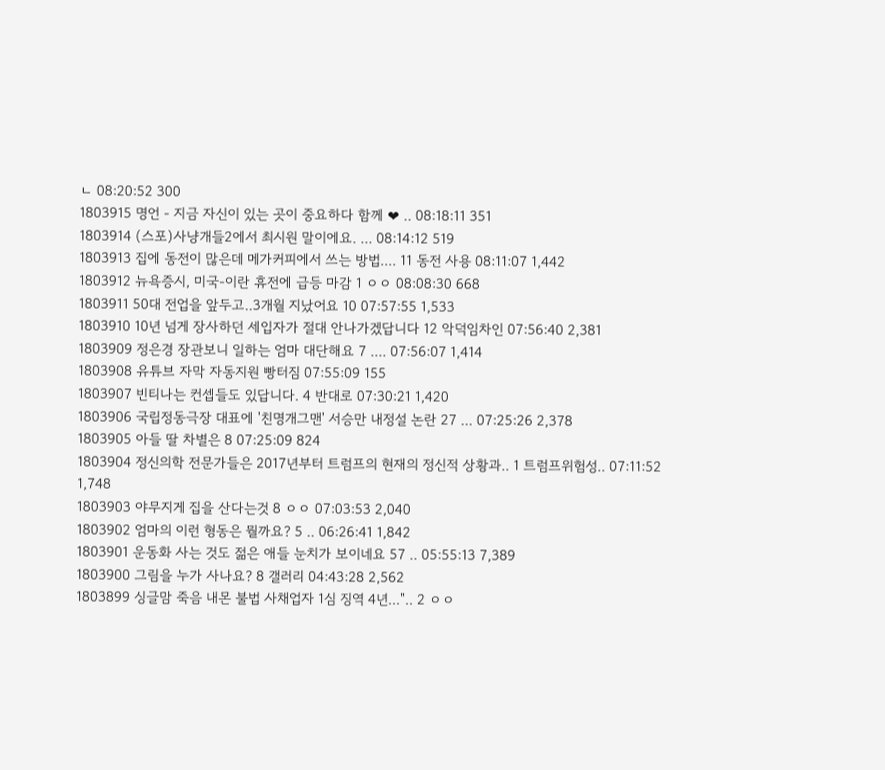ㄴ 08:20:52 300
1803915 명언 - 지금 자신이 있는 곳이 중요하다 함께 ❤ .. 08:18:11 351
1803914 (스포)사냥개들2에서 최시원 말이에요. ... 08:14:12 519
1803913 집에 동전이 많은데 메가커피에서 쓰는 방법.... 11 동전 사용 08:11:07 1,442
1803912 뉴욕증시, 미국-이란 휴전에 급등 마감 1 ㅇㅇ 08:08:30 668
1803911 50대 전업을 앞두고..3개월 지났어요 10 07:57:55 1,533
1803910 10년 넘게 장사하던 세입자가 절대 안나가겠답니다 12 악덕임차인 07:56:40 2,381
1803909 정은경 장관보니 일하는 엄마 대단해요 7 .... 07:56:07 1,414
1803908 유튜브 자막 자동지원 빵터짐 07:55:09 155
1803907 빈티나는 컨셉들도 있답니다. 4 반대로 07:30:21 1,420
1803906 국립정동극장 대표에 '친명개그맨' 서승만 내정설 논란 27 ... 07:25:26 2,378
1803905 아들 딸 차별은 8 07:25:09 824
1803904 정신의학 전문가들은 2017년부터 트럼프의 현재의 정신적 상황과.. 1 트럼프위험성.. 07:11:52 1,748
1803903 야무지게 집을 산다는것 8 ㅇㅇ 07:03:53 2,040
1803902 엄마의 이런 형동은 뭘까요? 5 .. 06:26:41 1,842
1803901 운동화 사는 것도 젊은 애들 눈치가 보이네요 57 .. 05:55:13 7,389
1803900 그림을 누가 사나요? 8 갤러리 04:43:28 2,562
1803899 싱글맘 죽음 내몬 불법 사채업자 1심 징역 4년...".. 2 ㅇㅇ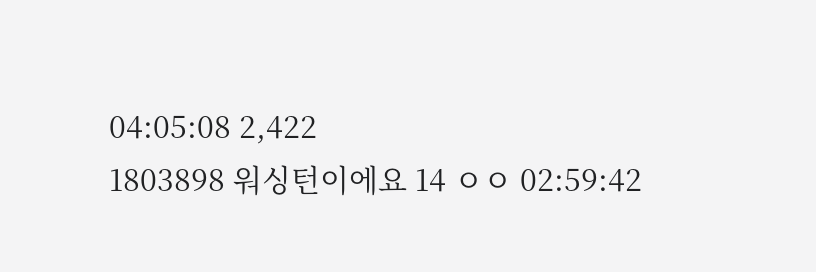04:05:08 2,422
1803898 워싱턴이에요 14 ㅇㅇ 02:59:42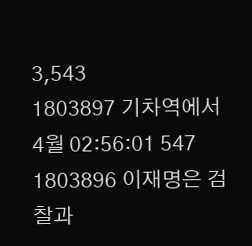3,543
1803897 기차역에서 4월 02:56:01 547
1803896 이재명은 검찰과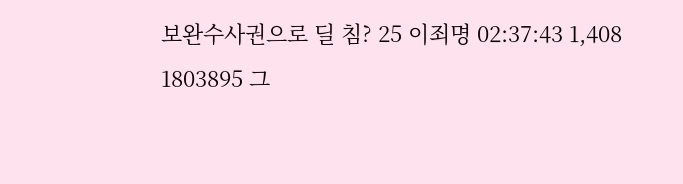보완수사권으로 딜 침? 25 이죄명 02:37:43 1,408
1803895 그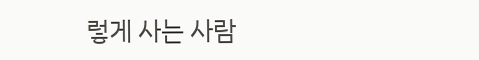렇게 사는 사람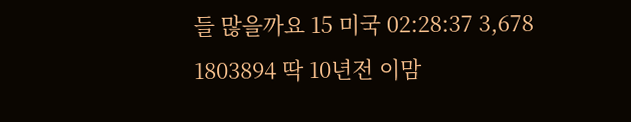들 많을까요 15 미국 02:28:37 3,678
1803894 딱 10년전 이맘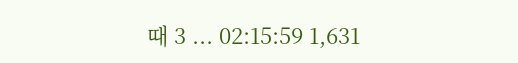때 3 ... 02:15:59 1,631